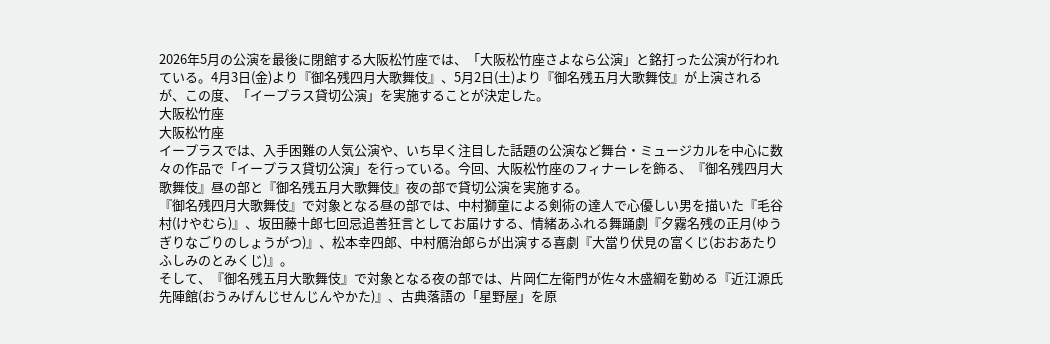2026年5月の公演を最後に閉館する大阪松竹座では、「大阪松竹座さよなら公演」と銘打った公演が行われている。4月3日(金)より『御名残四月大歌舞伎』、5月2日(土)より『御名残五月大歌舞伎』が上演されるが、この度、「イープラス貸切公演」を実施することが決定した。
大阪松竹座
大阪松竹座
イープラスでは、入手困難の人気公演や、いち早く注目した話題の公演など舞台・ミュージカルを中心に数々の作品で「イープラス貸切公演」を行っている。今回、大阪松竹座のフィナーレを飾る、『御名残四月大歌舞伎』昼の部と『御名残五月大歌舞伎』夜の部で貸切公演を実施する。
『御名残四月大歌舞伎』で対象となる昼の部では、中村獅童による剣術の達人で心優しい男を描いた『毛谷村(けやむら)』、坂田藤十郎七回忌追善狂言としてお届けする、情緒あふれる舞踊劇『夕霧名残の正月(ゆうぎりなごりのしょうがつ)』、松本幸四郎、中村鴈治郎らが出演する喜劇『大當り伏見の富くじ(おおあたりふしみのとみくじ)』。
そして、『御名残五月大歌舞伎』で対象となる夜の部では、片岡仁左衛門が佐々木盛綱を勤める『近江源氏先陣館(おうみげんじせんじんやかた)』、古典落語の「星野屋」を原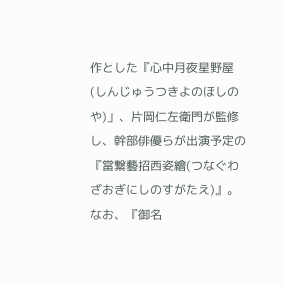作とした『心中月夜星野屋(しんじゅうつきよのほしのや)」、片岡仁左衛門が監修し、幹部俳優らが出演予定の『當繋藝招西姿繪(つなぐわざおぎにしのすがたえ)』。
なお、『御名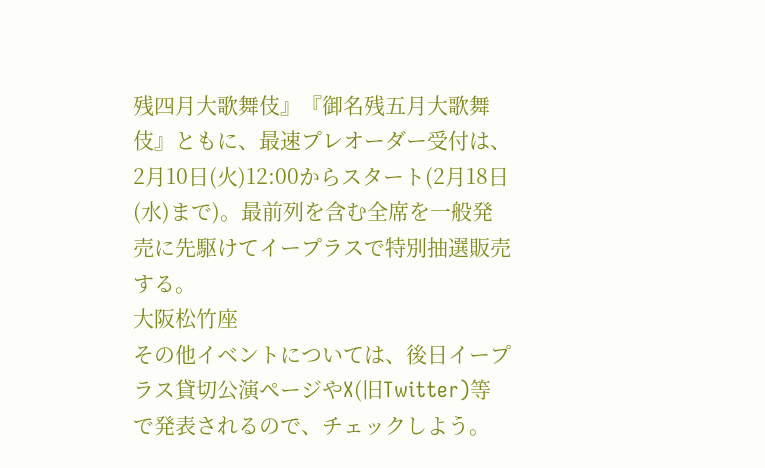残四月大歌舞伎』『御名残五月大歌舞伎』ともに、最速プレオーダー受付は、2月10日(火)12:00からスタート(2月18日(水)まで)。最前列を含む全席を一般発売に先駆けてイープラスで特別抽選販売する。
大阪松竹座
その他イベントについては、後日イープラス貸切公演ページやX(旧Twitter)等で発表されるので、チェックしよう。